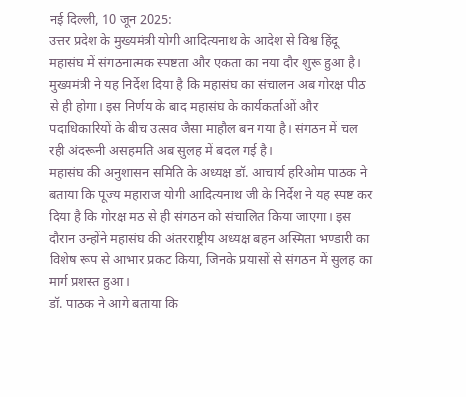नई दिल्ली, 10 जून 2025:
उत्तर प्रदेश के मुख्यमंत्री योगी आदित्यनाथ के आदेश से विश्व हिंदू महासंघ में संगठनात्मक स्पष्टता और एकता का नया दौर शुरू हुआ है। मुख्यमंत्री ने यह निर्देश दिया है कि महासंघ का संचालन अब गोरक्ष पीठ से ही होगा। इस निर्णय के बाद महासंघ के कार्यकर्ताओं और पदाधिकारियों के बीच उत्सव जैसा माहौल बन गया है। संगठन में चल रही अंदरूनी असहमति अब सुलह में बदल गई है।
महासंघ की अनुशासन समिति के अध्यक्ष डॉ. आचार्य हरिओम पाठक ने बताया कि पूज्य महाराज योगी आदित्यनाथ जी के निर्देश ने यह स्पष्ट कर दिया है कि गोरक्ष मठ से ही संगठन को संचालित किया जाएगा। इस दौरान उन्होंने महासंघ की अंतरराष्ट्रीय अध्यक्ष बहन अस्मिता भण्डारी का विशेष रूप से आभार प्रकट किया, जिनके प्रयासों से संगठन में सुलह का मार्ग प्रशस्त हुआ।
डॉ. पाठक ने आगे बताया कि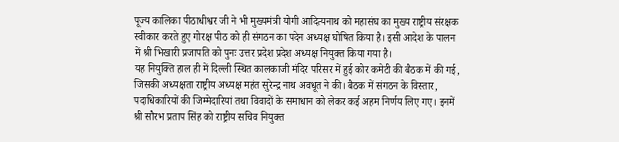पूज्य कालिका पीठाधीश्वर जी ने भी मुख्यमंत्री योगी आदित्यनाथ को महासंघ का मुख्य राष्ट्रीय संरक्षक स्वीकार करते हुए गोरक्ष पीठ को ही संगठन का पदेन अध्यक्ष घोषित किया है। इसी आदेश के पालन में श्री भिखारी प्रजापति को पुनः उत्तर प्रदेश प्रदेश अध्यक्ष नियुक्त किया गया है।
यह नियुक्ति हाल ही में दिल्ली स्थित कालकाजी मंदिर परिसर में हुई कोर कमेटी की बैठक में की गई, जिसकी अध्यक्षता राष्ट्रीय अध्यक्ष महंत सुरेन्द्र नाथ अवधूत ने की। बैठक में संगठन के विस्तार, पदाधिकारियों की जिम्मेदारियां तथा विवादों के समाधान को लेकर कई अहम निर्णय लिए गए। इनमें श्री सौरभ प्रताप सिंह को राष्ट्रीय सचिव नियुक्त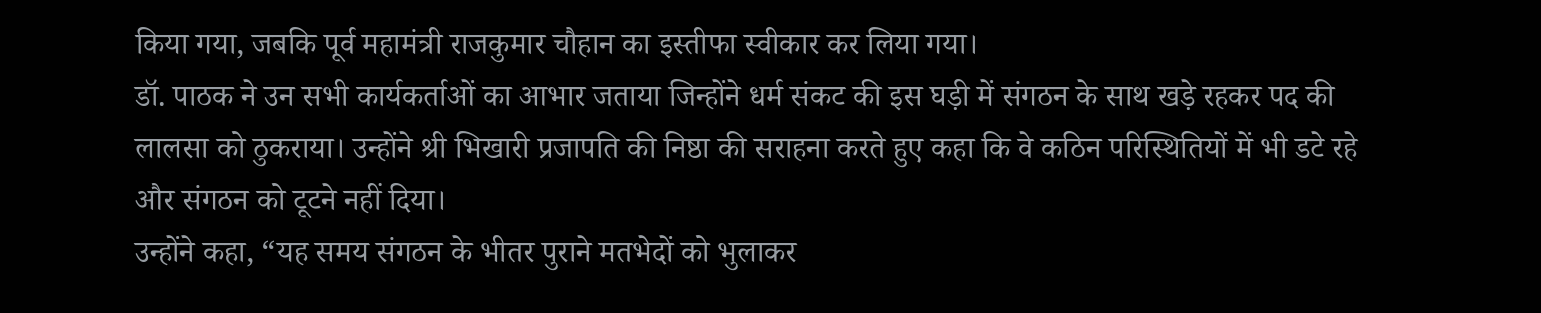किया गया, जबकि पूर्व महामंत्री राजकुमार चौहान का इस्तीफा स्वीकार कर लिया गया।
डॉ. पाठक ने उन सभी कार्यकर्ताओं का आभार जताया जिन्होंने धर्म संकट की इस घड़ी में संगठन के साथ खड़े रहकर पद की लालसा को ठुकराया। उन्होंने श्री भिखारी प्रजापति की निष्ठा की सराहना करते हुए कहा कि वे कठिन परिस्थितियों में भी डटे रहे और संगठन को टूटने नहीं दिया।
उन्होंने कहा, “यह समय संगठन के भीतर पुराने मतभेदों को भुलाकर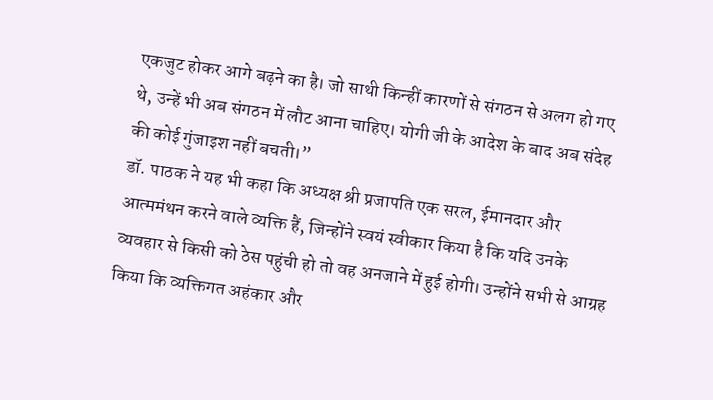एकजुट होकर आगे बढ़ने का है। जो साथी किन्हीं कारणों से संगठन से अलग हो गए थे, उन्हें भी अब संगठन में लौट आना चाहिए। योगी जी के आदेश के बाद अब संदेह की कोई गुंजाइश नहीं बचती।”
डॉ. पाठक ने यह भी कहा कि अध्यक्ष श्री प्रजापति एक सरल, ईमानदार और आत्ममंथन करने वाले व्यक्ति हैं, जिन्होंने स्वयं स्वीकार किया है कि यदि उनके व्यवहार से किसी को ठेस पहुंची हो तो वह अनजाने में हुई होगी। उन्होंने सभी से आग्रह किया कि व्यक्तिगत अहंकार और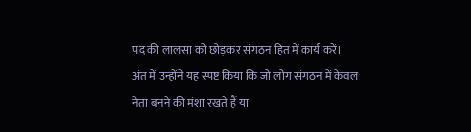पद की लालसा को छोड़कर संगठन हित में कार्य करें।
अंत में उन्होंने यह स्पष्ट किया कि जो लोग संगठन में केवल नेता बनने की मंशा रखते हैं या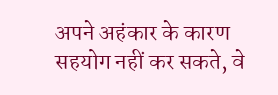अपने अहंकार के कारण सहयोग नहीं कर सकते, वे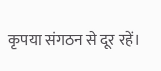कृपया संगठन से दूर रहें।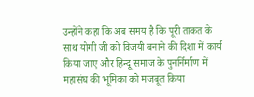उन्होंने कहा कि अब समय है कि पूरी ताकत के साथ योगी जी को विजयी बनाने की दिशा में कार्य किया जाए और हिन्दू समाज के पुनर्निर्माण में महासंघ की भूमिका को मजबूत किया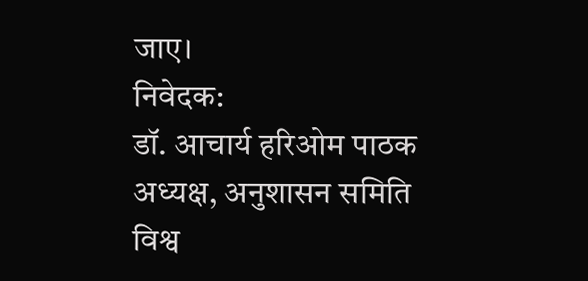जाए।
निवेदक:
डॉ. आचार्य हरिओम पाठक
अध्यक्ष, अनुशासन समिति
विश्व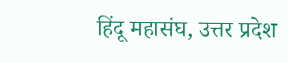हिंदू महासंघ, उत्तर प्रदेश